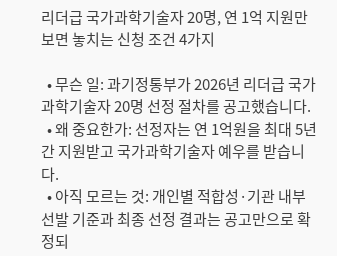리더급 국가과학기술자 20명, 연 1억 지원만 보면 놓치는 신청 조건 4가지

  • 무슨 일: 과기정통부가 2026년 리더급 국가과학기술자 20명 선정 절차를 공고했습니다.
  • 왜 중요한가: 선정자는 연 1억원을 최대 5년간 지원받고 국가과학기술자 예우를 받습니다.
  • 아직 모르는 것: 개인별 적합성·기관 내부 선발 기준과 최종 선정 결과는 공고만으로 확정되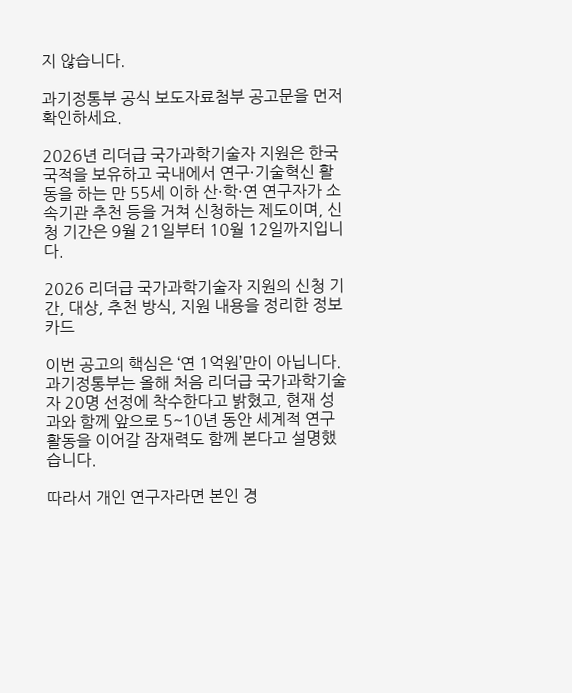지 않습니다.

과기정통부 공식 보도자료첨부 공고문을 먼저 확인하세요.

2026년 리더급 국가과학기술자 지원은 한국 국적을 보유하고 국내에서 연구·기술혁신 활동을 하는 만 55세 이하 산·학·연 연구자가 소속기관 추천 등을 거쳐 신청하는 제도이며, 신청 기간은 9월 21일부터 10월 12일까지입니다.

2026 리더급 국가과학기술자 지원의 신청 기간, 대상, 추천 방식, 지원 내용을 정리한 정보 카드

이번 공고의 핵심은 ‘연 1억원’만이 아닙니다. 과기정통부는 올해 처음 리더급 국가과학기술자 20명 선정에 착수한다고 밝혔고, 현재 성과와 함께 앞으로 5~10년 동안 세계적 연구활동을 이어갈 잠재력도 함께 본다고 설명했습니다.

따라서 개인 연구자라면 본인 경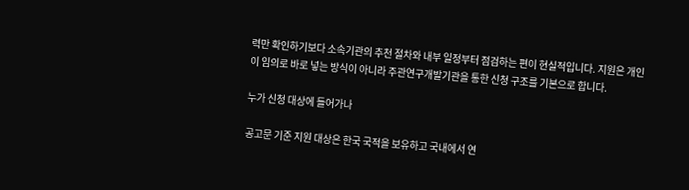력만 확인하기보다 소속기관의 추천 절차와 내부 일정부터 점검하는 편이 현실적입니다. 지원은 개인이 임의로 바로 넣는 방식이 아니라 주관연구개발기관을 통한 신청 구조를 기본으로 합니다.

누가 신청 대상에 들어가나

공고문 기준 지원 대상은 한국 국적을 보유하고 국내에서 연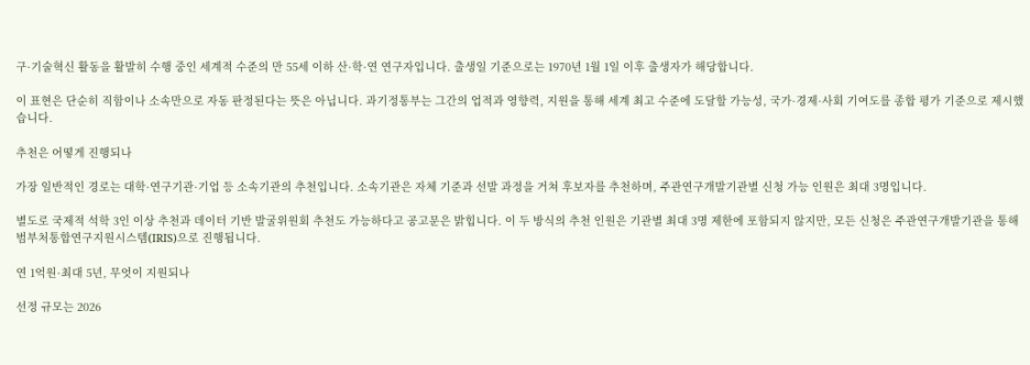구·기술혁신 활동을 활발히 수행 중인 세계적 수준의 만 55세 이하 산·학·연 연구자입니다. 출생일 기준으로는 1970년 1월 1일 이후 출생자가 해당합니다.

이 표현은 단순히 직함이나 소속만으로 자동 판정된다는 뜻은 아닙니다. 과기정통부는 그간의 업적과 영향력, 지원을 통해 세계 최고 수준에 도달할 가능성, 국가·경제·사회 기여도를 종합 평가 기준으로 제시했습니다.

추천은 어떻게 진행되나

가장 일반적인 경로는 대학·연구기관·기업 등 소속기관의 추천입니다. 소속기관은 자체 기준과 선발 과정을 거쳐 후보자를 추천하며, 주관연구개발기관별 신청 가능 인원은 최대 3명입니다.

별도로 국제적 석학 3인 이상 추천과 데이터 기반 발굴위원회 추천도 가능하다고 공고문은 밝힙니다. 이 두 방식의 추천 인원은 기관별 최대 3명 제한에 포함되지 않지만, 모든 신청은 주관연구개발기관을 통해 범부처통합연구지원시스템(IRIS)으로 진행됩니다.

연 1억원·최대 5년, 무엇이 지원되나

선정 규모는 2026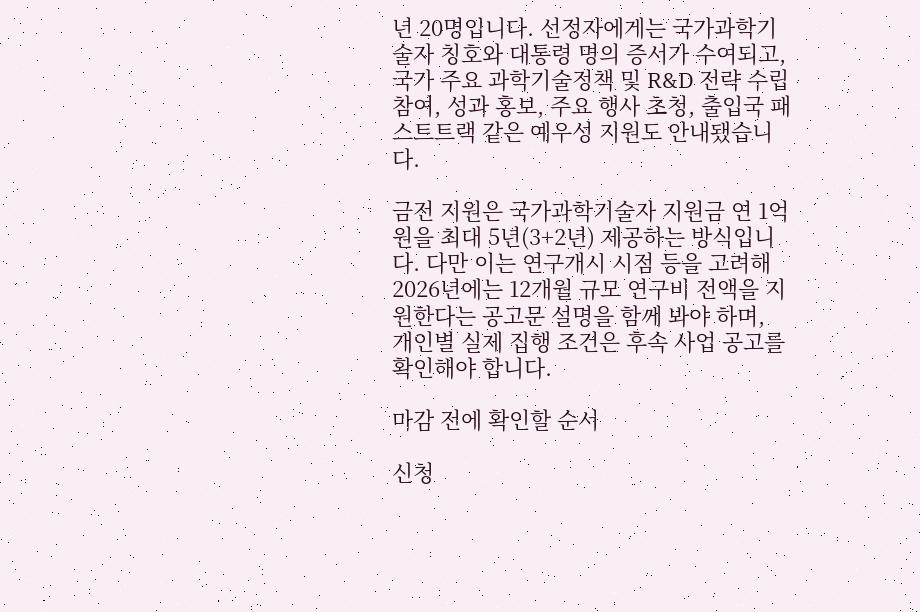년 20명입니다. 선정자에게는 국가과학기술자 칭호와 대통령 명의 증서가 수여되고, 국가 주요 과학기술정책 및 R&D 전략 수립 참여, 성과 홍보, 주요 행사 초청, 출입국 패스트트랙 같은 예우성 지원도 안내됐습니다.

금전 지원은 국가과학기술자 지원금 연 1억원을 최대 5년(3+2년) 제공하는 방식입니다. 다만 이는 연구개시 시점 등을 고려해 2026년에는 12개월 규모 연구비 전액을 지원한다는 공고문 설명을 함께 봐야 하며, 개인별 실제 집행 조건은 후속 사업 공고를 확인해야 합니다.

마감 전에 확인할 순서

신청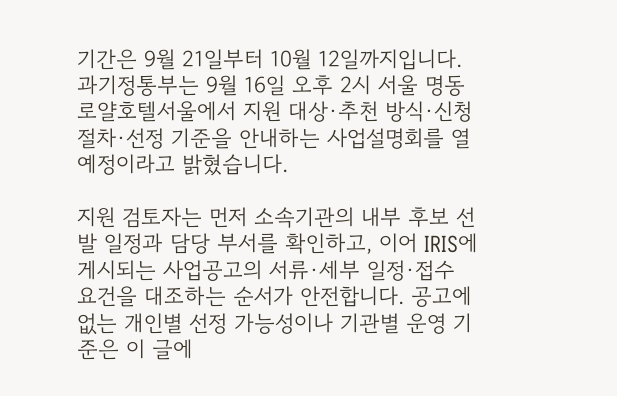기간은 9월 21일부터 10월 12일까지입니다. 과기정통부는 9월 16일 오후 2시 서울 명동 로얄호텔서울에서 지원 대상·추천 방식·신청 절차·선정 기준을 안내하는 사업설명회를 열 예정이라고 밝혔습니다.

지원 검토자는 먼저 소속기관의 내부 후보 선발 일정과 담당 부서를 확인하고, 이어 IRIS에 게시되는 사업공고의 서류·세부 일정·접수 요건을 대조하는 순서가 안전합니다. 공고에 없는 개인별 선정 가능성이나 기관별 운영 기준은 이 글에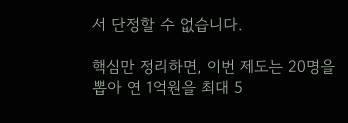서 단정할 수 없습니다.

핵심만 정리하면, 이번 제도는 20명을 뽑아 연 1억원을 최대 5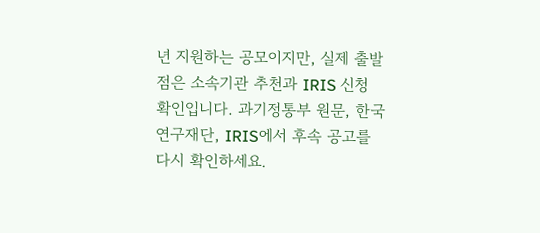년 지원하는 공모이지만, 실제 출발점은 소속기관 추천과 IRIS 신청 확인입니다. 과기정통부 원문, 한국연구재단, IRIS에서 후속 공고를 다시 확인하세요.